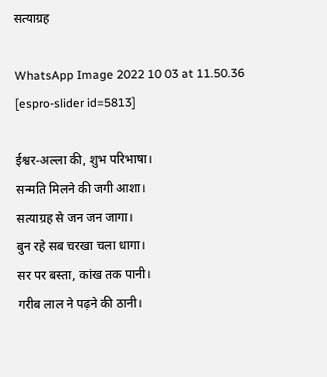सत्याग्रह

WhatsApp Image 2022 10 03 at 11.50.36
[espro-slider id=5813]

ईश्वर-अल्ला की, शुभ परिभाषा।
सन्मति मिलने की जगी आशा।
सत्याग्रह से जन जन जागा।
बुन रहे सब चरखा चला धागा।
सर पर बस्ता, कांख तक पानी।
गरीब लाल ने पढ़ने की ठानी।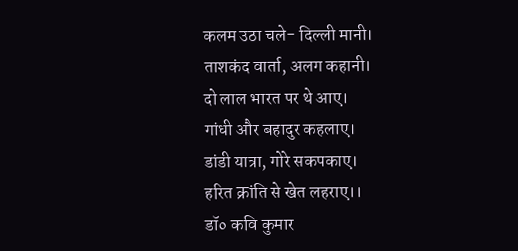कलम उठा चले- दिल्ली मानी।
ताशकंद वार्ता, अलग कहानी।
दो लाल भारत पर थे आए।
गांधी और बहादुर कहलाए।
डांडी यात्रा, गोरे सकपकाए।
हरित क्रांति से खेत लहराए।।
डॉ० कवि कुमार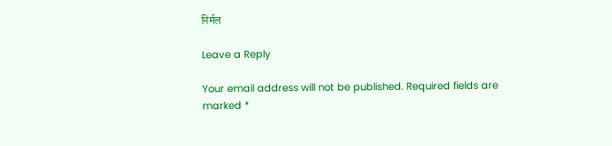निर्मल

Leave a Reply

Your email address will not be published. Required fields are marked *